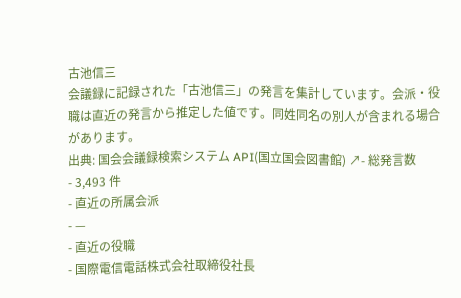古池信三
会議録に記録された「古池信三」の発言を集計しています。会派・役職は直近の発言から推定した値です。同姓同名の別人が含まれる場合があります。
出典: 国会会議録検索システム API(国立国会図書館) ↗- 総発言数
- 3,493 件
- 直近の所属会派
- —
- 直近の役職
- 国際電信電話株式会社取締役社長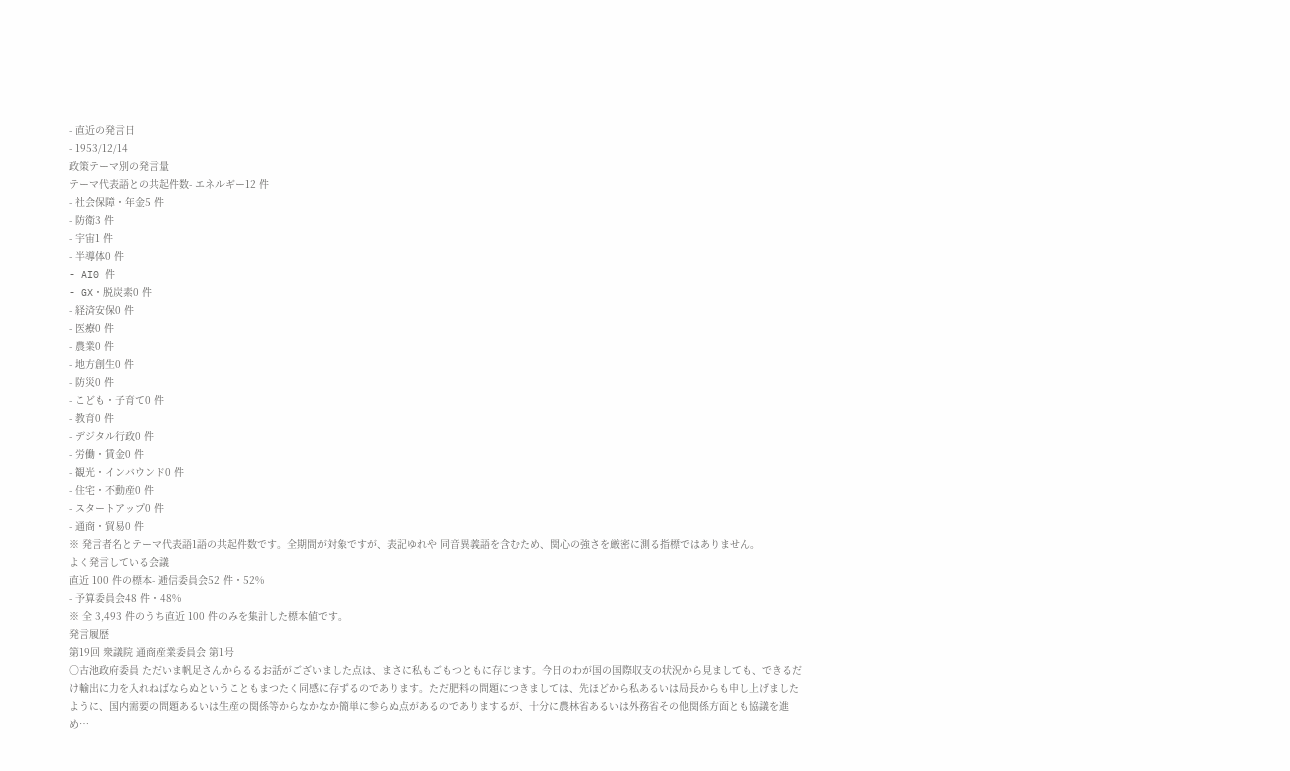- 直近の発言日
- 1953/12/14
政策テーマ別の発言量
テーマ代表語との共起件数- エネルギー12 件
- 社会保障・年金5 件
- 防衛3 件
- 宇宙1 件
- 半導体0 件
- AI0 件
- GX・脱炭素0 件
- 経済安保0 件
- 医療0 件
- 農業0 件
- 地方創生0 件
- 防災0 件
- こども・子育て0 件
- 教育0 件
- デジタル行政0 件
- 労働・賃金0 件
- 観光・インバウンド0 件
- 住宅・不動産0 件
- スタートアップ0 件
- 通商・貿易0 件
※ 発言者名とテーマ代表語1語の共起件数です。全期間が対象ですが、表記ゆれや 同音異義語を含むため、関心の強さを厳密に測る指標ではありません。
よく発言している会議
直近 100 件の標本- 逓信委員会52 件・52%
- 予算委員会48 件・48%
※ 全 3,493 件のうち直近 100 件のみを集計した標本値です。
発言履歴
第19回 衆議院 通商産業委員会 第1号
○古池政府委員 ただいま帆足さんからるるお話がございました点は、まさに私もごもつともに存じます。今日のわが国の国際収支の状況から見ましても、できるだけ輸出に力を入れねばならぬということもまつたく同感に存ずるのであります。ただ肥料の問題につきましては、先ほどから私あるいは局長からも申し上げましたように、国内需要の問題あるいは生産の関係等からなかなか簡単に参らぬ点があるのでありまするが、十分に農林省あるいは外務省その他関係方面とも協議を進め…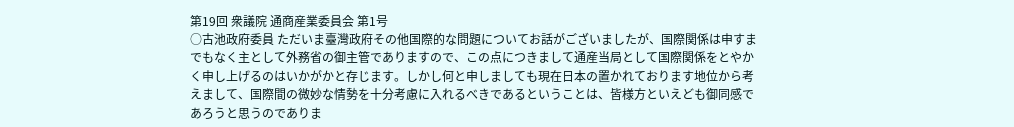第19回 衆議院 通商産業委員会 第1号
○古池政府委員 ただいま臺灣政府その他国際的な問題についてお話がございましたが、国際関係は申すまでもなく主として外務省の御主管でありますので、この点につきまして通産当局として国際関係をとやかく申し上げるのはいかがかと存じます。しかし何と申しましても現在日本の置かれております地位から考えまして、国際間の微妙な情勢を十分考慮に入れるべきであるということは、皆様方といえども御同感であろうと思うのでありま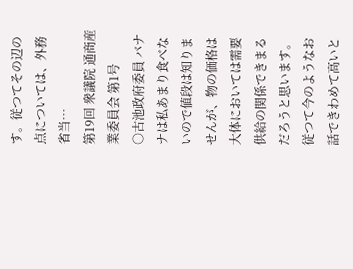す。従つてその辺の点については、外務省当…
第19回 衆議院 通商産業委員会 第1号
○古池政府委員 バナナは私あまり食べないので値段は知りませんが、物の価格は大体においては需要供給の関係できまるだろうと思います。従つて今のようなお話できわめて高いと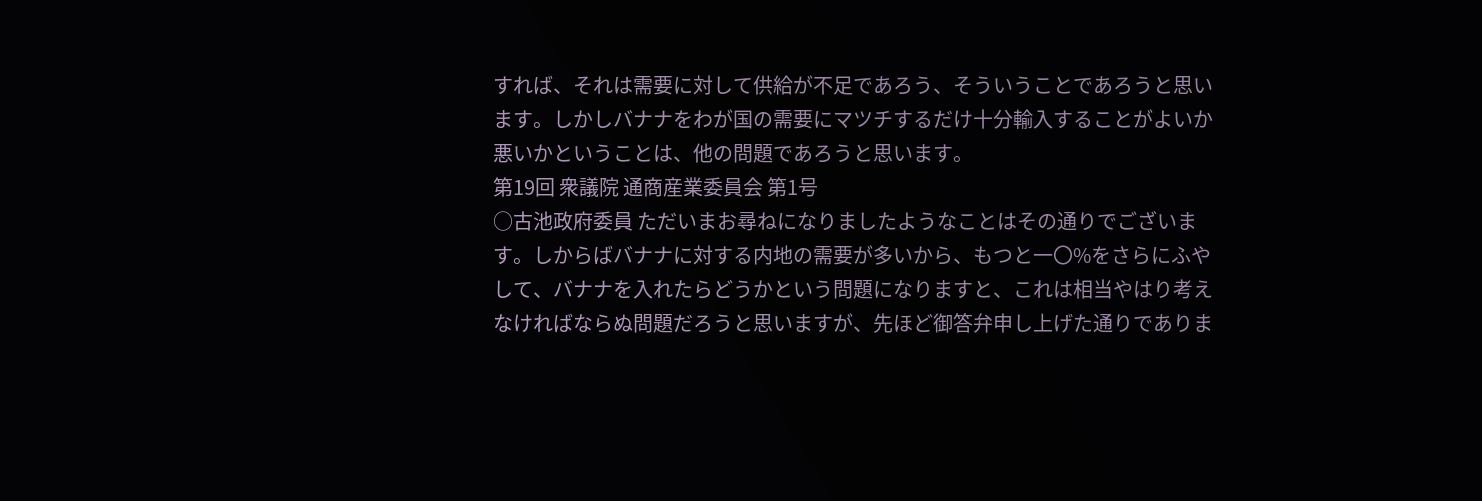すれば、それは需要に対して供給が不足であろう、そういうことであろうと思います。しかしバナナをわが国の需要にマツチするだけ十分輸入することがよいか悪いかということは、他の問題であろうと思います。
第19回 衆議院 通商産業委員会 第1号
○古池政府委員 ただいまお尋ねになりましたようなことはその通りでございます。しからばバナナに対する内地の需要が多いから、もつと一〇%をさらにふやして、バナナを入れたらどうかという問題になりますと、これは相当やはり考えなければならぬ問題だろうと思いますが、先ほど御答弁申し上げた通りでありま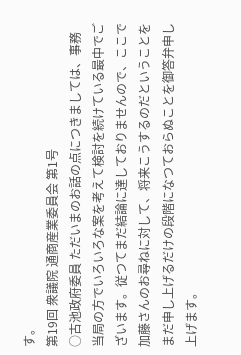す。
第19回 衆議院 通商産業委員会 第1号
○古池政府委員 ただいまのお話の点につきましては、事務当局の方でいろいろな案を考えて検討を続けている最中でございます。従つてまだ結論に達しておりませんので、ここで加藤さんのお尋ねに対して、将来こうするのだということをまだ申し上げるだけの段階になつておらぬことを御答弁申し上げます。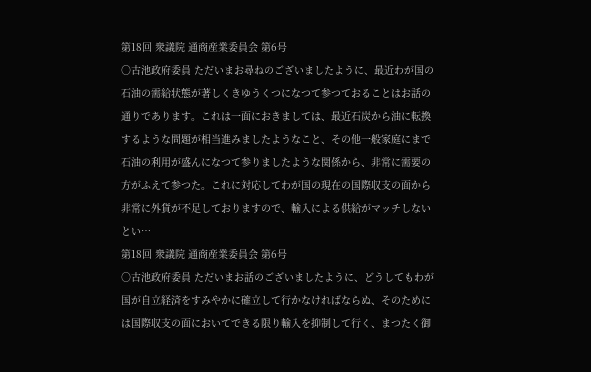第18回 衆議院 通商産業委員会 第6号
○古池政府委員 ただいまお尋ねのございましたように、最近わが国の石油の需給状態が著しくきゆうくつになつて参つておることはお話の通りであります。これは一面におきましては、最近石炭から油に転換するような問題が相当進みましたようなこと、その他一般家庭にまで石油の利用が盛んになつて参りましたような関係から、非常に需要の方がふえて参つた。これに対応してわが国の現在の国際収支の面から非常に外貨が不足しておりますので、輸入による供給がマッチしないとい…
第18回 衆議院 通商産業委員会 第6号
○古池政府委員 ただいまお話のございましたように、どうしてもわが国が自立経済をすみやかに確立して行かなければならぬ、そのためには国際収支の面においてできる限り輸入を抑制して行く、まつたく御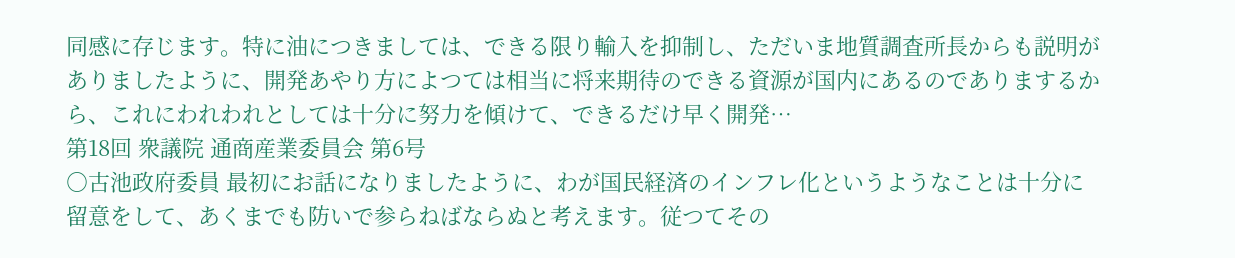同感に存じます。特に油につきましては、できる限り輸入を抑制し、ただいま地質調査所長からも説明がありましたように、開発あやり方によつては相当に将来期待のできる資源が国内にあるのでありまするから、これにわれわれとしては十分に努力を傾けて、できるだけ早く開発…
第18回 衆議院 通商産業委員会 第6号
○古池政府委員 最初にお話になりましたように、わが国民経済のインフレ化というようなことは十分に留意をして、あくまでも防いで参らねばならぬと考えます。従つてその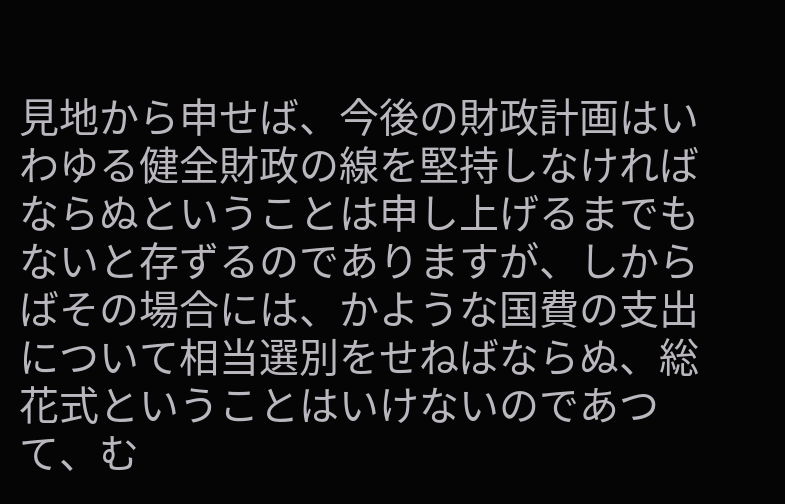見地から申せば、今後の財政計画はいわゆる健全財政の線を堅持しなければならぬということは申し上げるまでもないと存ずるのでありますが、しからばその場合には、かような国費の支出について相当選別をせねばならぬ、総花式ということはいけないのであつて、む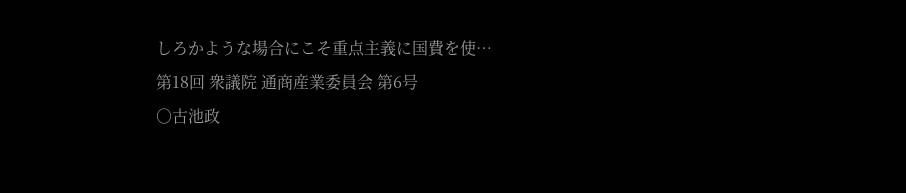しろかような場合にこそ重点主義に国費を使…
第18回 衆議院 通商産業委員会 第6号
○古池政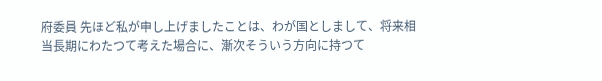府委員 先ほど私が申し上げましたことは、わが国としまして、将来相当長期にわたつて考えた場合に、漸次そういう方向に持つて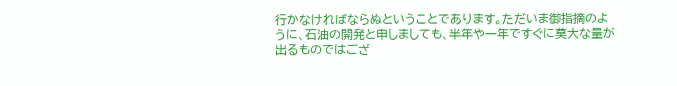行かなければならぬということであります。ただいま御指摘のように、石油の開発と申しましても、半年や一年ですぐに莫大な量が出るものではござ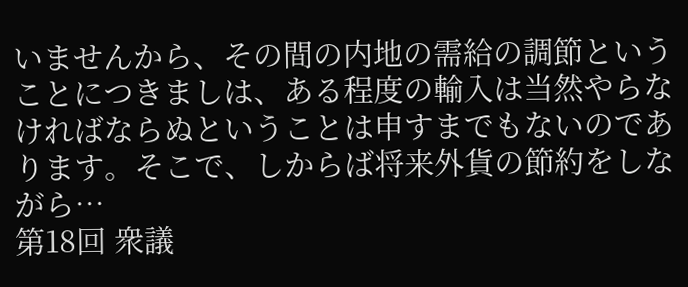いませんから、その間の内地の需給の調節ということにつきましは、ある程度の輸入は当然やらなければならぬということは申すまでもないのであります。そこで、しからば将来外貨の節約をしながら…
第18回 衆議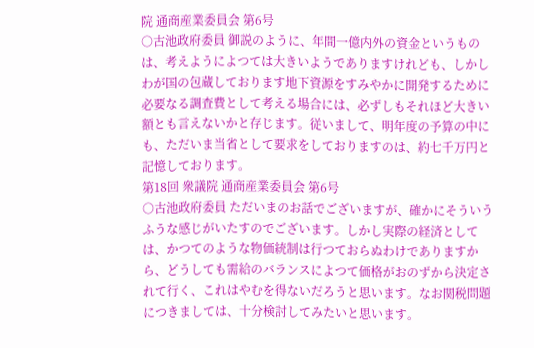院 通商産業委員会 第6号
○古池政府委員 御説のように、年間一億内外の資金というものは、考えようによつては大きいようでありますけれども、しかしわが国の包蔵しております地下資源をすみやかに開発するために必要なる調査費として考える場合には、必ずしもそれほど大きい額とも言えないかと存じます。従いまして、明年度の予算の中にも、ただいま当省として要求をしておりますのは、約七千万円と記憶しております。
第18回 衆議院 通商産業委員会 第6号
○古池政府委員 ただいまのお話でございますが、確かにそういうふうな感じがいたすのでございます。しかし実際の経済としては、かつてのような物価統制は行つておらぬわけでありますから、どうしても需給のバランスによつて価格がおのずから決定されて行く、これはやむを得ないだろうと思います。なお関税問題につきましては、十分検討してみたいと思います。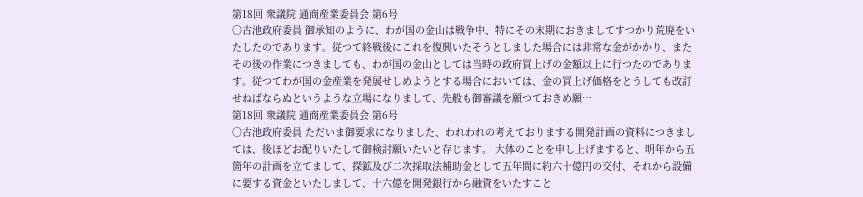第18回 衆議院 通商産業委員会 第6号
○古池政府委員 御承知のように、わが国の金山は戦争中、特にその末期におきましてすつかり荒廃をいたしたのであります。従つて終戦後にこれを復興いたそうとしました場合には非常な金がかかり、またその後の作業につきましても、わが国の金山としては当時の政府買上げの金額以上に行つたのであります。従つてわが国の金産業を発展せしめようとする場合においては、金の買上げ価格をとうしても改訂せねばならぬというような立場になりまして、先般も御審議を願つておきめ願…
第18回 衆議院 通商産業委員会 第6号
○古池政府委員 ただいま御要求になりました、われわれの考えておりまする開発計画の資料につきましては、後ほどお配りいたして御検討願いたいと存じます。 大体のことを申し上げますると、明年から五箇年の計画を立てまして、探鉱及び二次採取法補助金として五年間に約六十億円の交付、それから設備に要する資金といたしまして、十六億を開発銀行から融資をいたすこと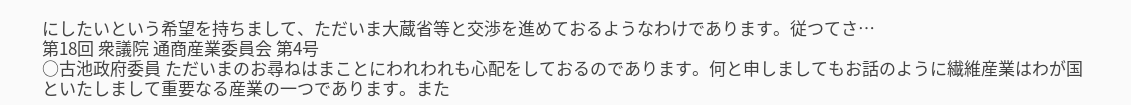にしたいという希望を持ちまして、ただいま大蔵省等と交渉を進めておるようなわけであります。従つてさ…
第18回 衆議院 通商産業委員会 第4号
○古池政府委員 ただいまのお尋ねはまことにわれわれも心配をしておるのであります。何と申しましてもお話のように繊維産業はわが国といたしまして重要なる産業の一つであります。また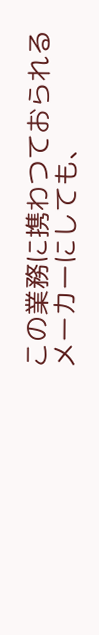この業務に携わつておられるメーカーにしても、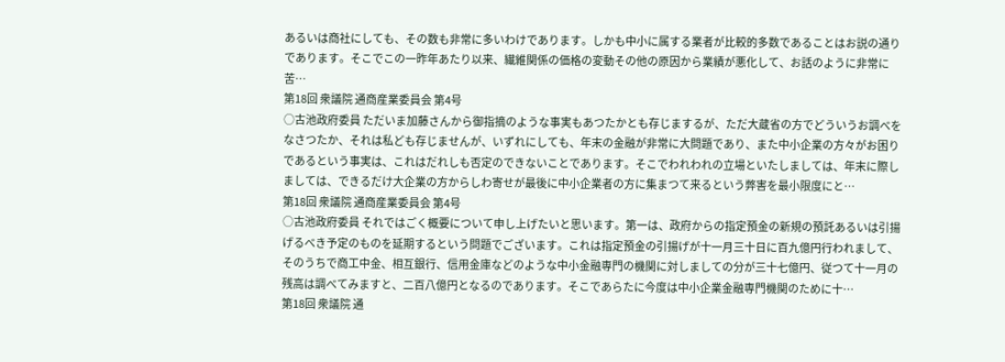あるいは商社にしても、その数も非常に多いわけであります。しかも中小に属する業者が比較的多数であることはお説の通りであります。そこでこの一昨年あたり以来、繊維関係の価格の変動その他の原因から業績が悪化して、お話のように非常に苦…
第18回 衆議院 通商産業委員会 第4号
○古池政府委員 ただいま加藤さんから御指摘のような事実もあつたかとも存じまするが、ただ大蔵省の方でどういうお調べをなさつたか、それは私ども存じませんが、いずれにしても、年末の金融が非常に大問題であり、また中小企業の方々がお困りであるという事実は、これはだれしも否定のできないことであります。そこでわれわれの立場といたしましては、年末に際しましては、できるだけ大企業の方からしわ寄せが最後に中小企業者の方に集まつて来るという弊害を最小限度にと…
第18回 衆議院 通商産業委員会 第4号
○古池政府委員 それではごく概要について申し上げたいと思います。第一は、政府からの指定預金の新規の預託あるいは引揚げるべき予定のものを延期するという問題でございます。これは指定預金の引揚げが十一月三十日に百九億円行われまして、そのうちで商工中金、相互銀行、信用金庫などのような中小金融専門の機関に対しましての分が三十七億円、従つて十一月の残高は調べてみますと、二百八億円となるのであります。そこであらたに今度は中小企業金融専門機関のために十…
第18回 衆議院 通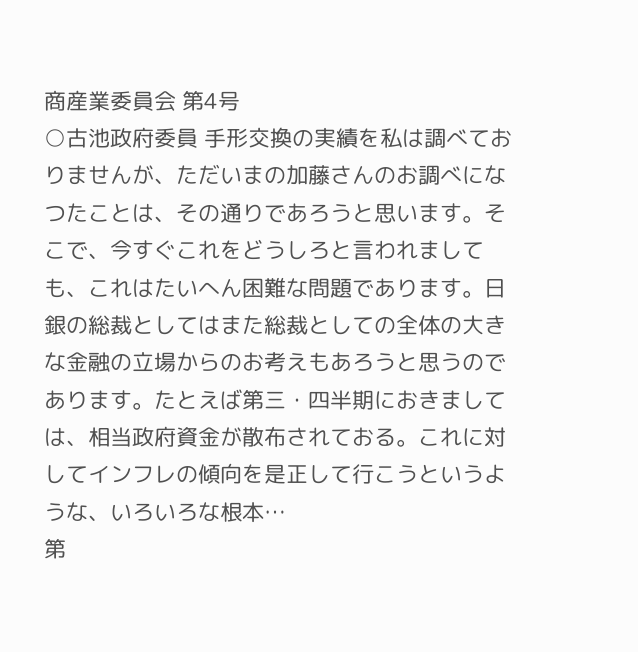商産業委員会 第4号
○古池政府委員 手形交換の実績を私は調べておりませんが、ただいまの加藤さんのお調べになつたことは、その通りであろうと思います。そこで、今すぐこれをどうしろと言われましても、これはたいへん困難な問題であります。日銀の総裁としてはまた総裁としての全体の大きな金融の立場からのお考えもあろうと思うのであります。たとえば第三・四半期におきましては、相当政府資金が散布されておる。これに対してインフレの傾向を是正して行こうというような、いろいろな根本…
第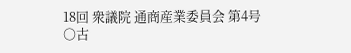18回 衆議院 通商産業委員会 第4号
○古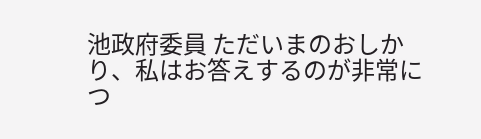池政府委員 ただいまのおしかり、私はお答えするのが非常につ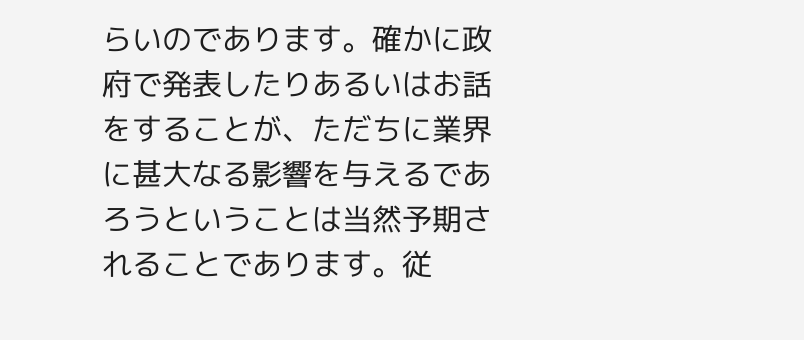らいのであります。確かに政府で発表したりあるいはお話をすることが、ただちに業界に甚大なる影響を与えるであろうということは当然予期されることであります。従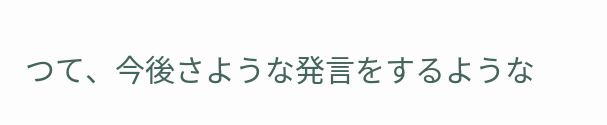つて、今後さような発言をするような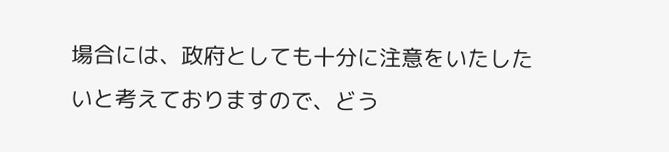場合には、政府としても十分に注意をいたしたいと考えておりますので、どう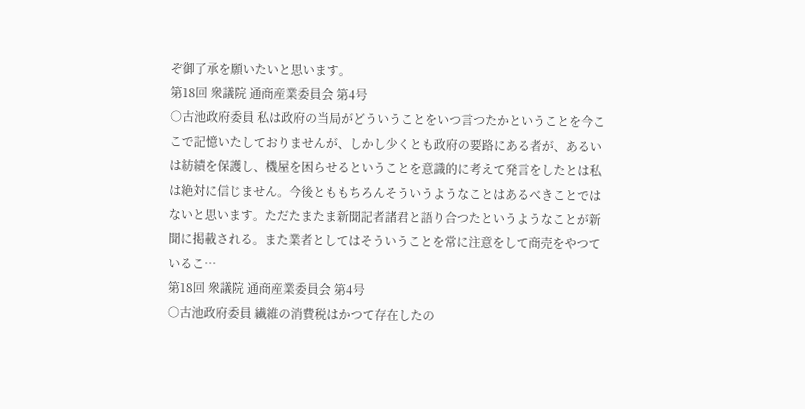ぞ御了承を願いたいと思います。
第18回 衆議院 通商産業委員会 第4号
○古池政府委員 私は政府の当局がどういうことをいつ言つたかということを今ここで記憶いたしておりませんが、しかし少くとも政府の要路にある者が、あるいは紡績を保護し、機屋を困らせるということを意識的に考えて発言をしたとは私は絶対に信じません。今後とももちろんそういうようなことはあるべきことではないと思います。ただたまたま新聞記者諸君と語り合つたというようなことが新聞に掲載される。また業者としてはそういうことを常に注意をして商売をやつているこ…
第18回 衆議院 通商産業委員会 第4号
○古池政府委員 繊維の消費税はかつて存在したの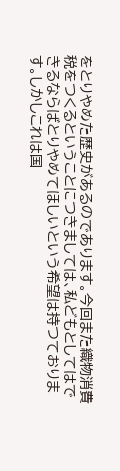をとりやめた歴史があるのであります。今回また織物消費税をつくるということにつきましては、私どもとしてはできるならばとりやめてほしいという希望は持つております。しかしこれは国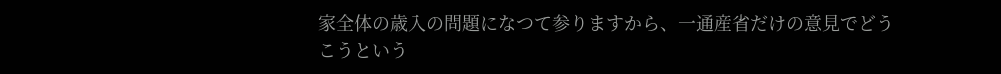家全体の歳入の問題になつて参りますから、一通産省だけの意見でどうこうという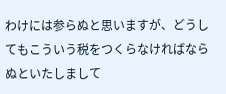わけには参らぬと思いますが、どうしてもこういう税をつくらなければならぬといたしまして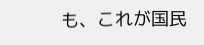も、これが国民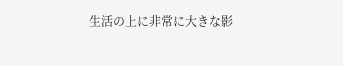生活の上に非常に大きな影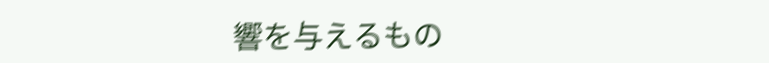響を与えるもの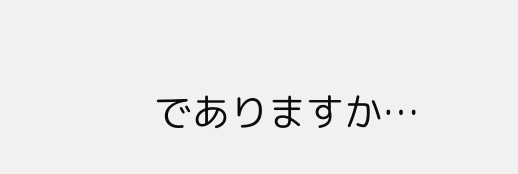でありますか…